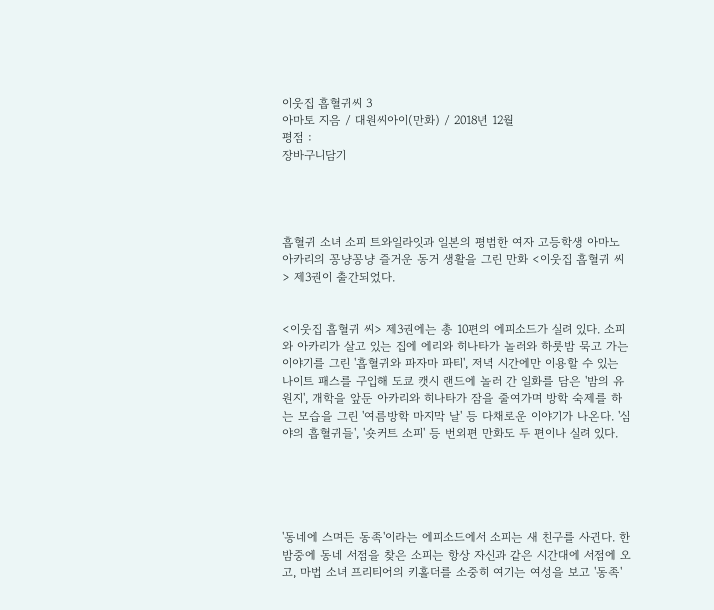이웃집 흡혈귀씨 3
아마토 지음 / 대원씨아이(만화) / 2018년 12월
평점 :
장바구니담기




흡혈귀 소녀 소피 트와일라잇과 일본의 평범한 여자 고등학생 아마노 아카리의 꽁냥꽁냥 즐거운 동거 생활을 그린 만화 <이웃집 흡혈귀 씨> 제3권이 출간되었다.


<이웃집 흡혈귀 씨> 제3권에는 총 10편의 에피소드가 실려 있다. 소피와 아카리가 살고 있는 집에 에리와 히나타가 놀러와 하룻밤 묵고 가는 이야기를 그린 '흡혈귀와 파자마 파티', 저녁 시간에만 이용할 수 있는 나이트 패스를 구입해 도쿄 캣시 랜드에 놀러 간 일화를 담은 '밤의 유원지', 개학을 앞둔 아카리와 히나타가 잠을 줄여가며 방학 숙제를 하는 모습을 그린 '여름방학 마지막 날' 등 다채로운 이야기가 나온다. '심야의 흡혈귀들', '숏커트 소피' 등 번외편 만화도 두 편이나 실려 있다.





'동네에 스며든 동족'이라는 에피소드에서 소피는 새 친구를 사귄다. 한밤중에 동네 서점을 찾은 소피는 항상 자신과 같은 시간대에 서점에 오고, 마법 소녀 프리티어의 키홀더를 소중히 여기는 여성을 보고 '동족'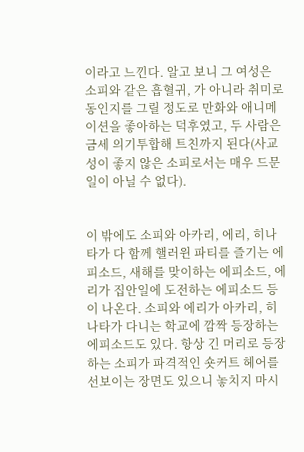이라고 느낀다. 알고 보니 그 여성은 소피와 같은 흡혈귀, 가 아니라 취미로 동인지를 그릴 정도로 만화와 애니메이션을 좋아하는 덕후였고, 두 사람은 금세 의기투합해 트친까지 된다(사교성이 좋지 않은 소피로서는 매우 드문 일이 아닐 수 없다).


이 밖에도 소피와 아카리, 에리, 히나타가 다 함께 핼러윈 파티를 즐기는 에피소드, 새해를 맞이하는 에피소드, 에리가 집안일에 도전하는 에피소드 등이 나온다. 소피와 에리가 아카리, 히나타가 다니는 학교에 깜짝 등장하는 에피소드도 있다. 항상 긴 머리로 등장하는 소피가 파격적인 숏커트 헤어를 선보이는 장면도 있으니 놓치지 마시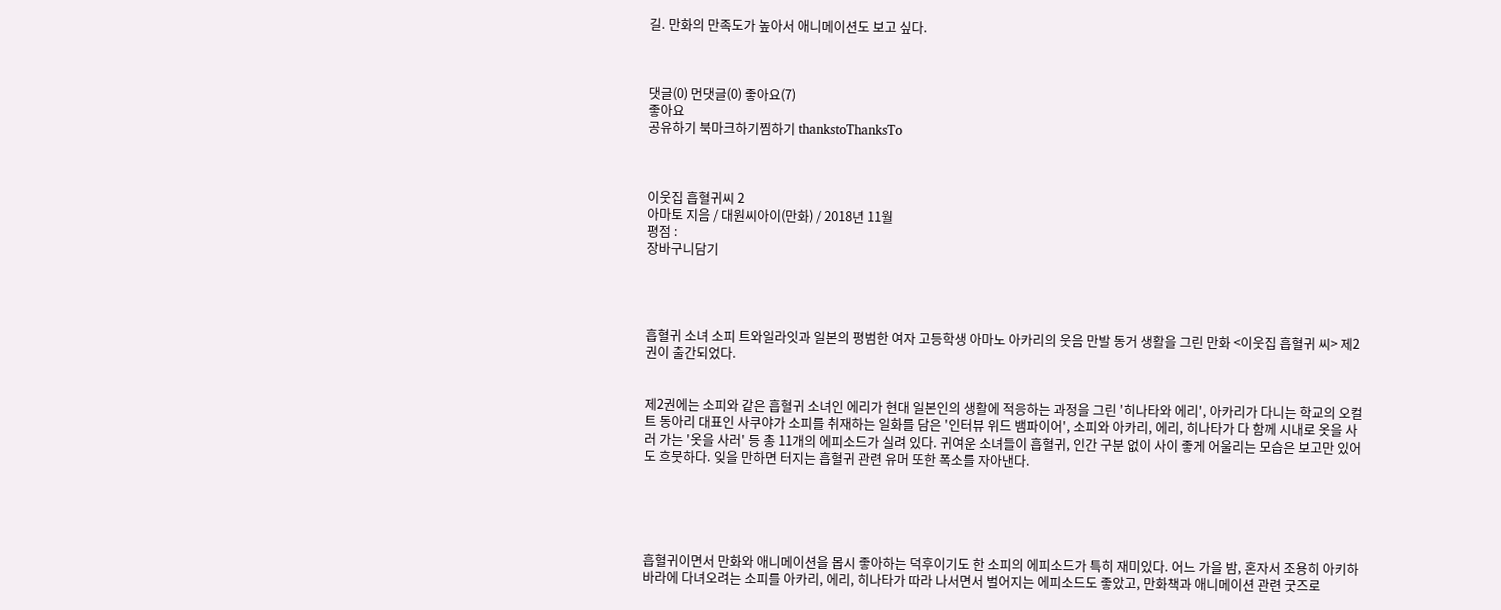길. 만화의 만족도가 높아서 애니메이션도 보고 싶다.



댓글(0) 먼댓글(0) 좋아요(7)
좋아요
공유하기 북마크하기찜하기 thankstoThanksTo



이웃집 흡혈귀씨 2
아마토 지음 / 대원씨아이(만화) / 2018년 11월
평점 :
장바구니담기




흡혈귀 소녀 소피 트와일라잇과 일본의 평범한 여자 고등학생 아마노 아카리의 웃음 만발 동거 생활을 그린 만화 <이웃집 흡혈귀 씨> 제2권이 출간되었다.


제2권에는 소피와 같은 흡혈귀 소녀인 에리가 현대 일본인의 생활에 적응하는 과정을 그린 '히나타와 에리', 아카리가 다니는 학교의 오컬트 동아리 대표인 사쿠야가 소피를 취재하는 일화를 담은 '인터뷰 위드 뱀파이어', 소피와 아카리, 에리, 히나타가 다 함께 시내로 옷을 사러 가는 '옷을 사러' 등 총 11개의 에피소드가 실려 있다. 귀여운 소녀들이 흡혈귀, 인간 구분 없이 사이 좋게 어울리는 모습은 보고만 있어도 흐뭇하다. 잊을 만하면 터지는 흡혈귀 관련 유머 또한 폭소를 자아낸다.





흡혈귀이면서 만화와 애니메이션을 몹시 좋아하는 덕후이기도 한 소피의 에피소드가 특히 재미있다. 어느 가을 밤, 혼자서 조용히 아키하바라에 다녀오려는 소피를 아카리, 에리, 히나타가 따라 나서면서 벌어지는 에피소드도 좋았고, 만화책과 애니메이션 관련 굿즈로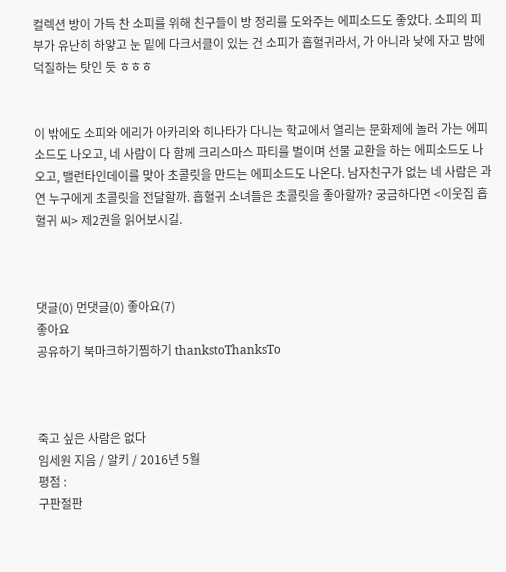컬렉션 방이 가득 찬 소피를 위해 친구들이 방 정리를 도와주는 에피소드도 좋았다. 소피의 피부가 유난히 하얗고 눈 밑에 다크서클이 있는 건 소피가 흡혈귀라서, 가 아니라 낮에 자고 밤에 덕질하는 탓인 듯 ㅎㅎㅎ


이 밖에도 소피와 에리가 아카리와 히나타가 다니는 학교에서 열리는 문화제에 놀러 가는 에피소드도 나오고, 네 사람이 다 함께 크리스마스 파티를 벌이며 선물 교환을 하는 에피소드도 나오고, 밸런타인데이를 맞아 초콜릿을 만드는 에피소드도 나온다. 남자친구가 없는 네 사람은 과연 누구에게 초콜릿을 전달할까. 흡혈귀 소녀들은 초콜릿을 좋아할까? 궁금하다면 <이웃집 흡혈귀 씨> 제2권을 읽어보시길.



댓글(0) 먼댓글(0) 좋아요(7)
좋아요
공유하기 북마크하기찜하기 thankstoThanksTo



죽고 싶은 사람은 없다
임세원 지음 / 알키 / 2016년 5월
평점 :
구판절판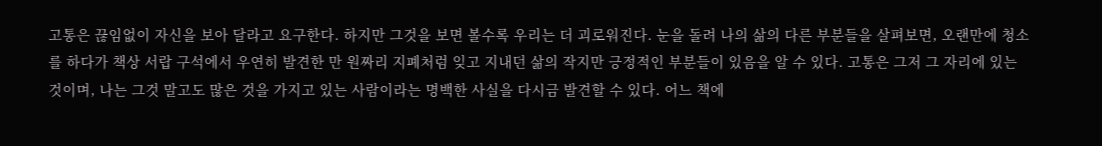고통은 끊임없이 자신을 보아 달라고 요구한다. 하지만 그것을 보면 볼수록 우리는 더 괴로워진다. 눈을 돌려 나의 삶의 다른 부분들을 살펴보면, 오랜만에 청소를 하다가 책상 서랍 구석에서 우연히 발견한 만 원짜리 지폐처럼 잊고 지내던 삶의 작지만 긍정적인 부분들이 있음을 알 수 있다. 고통은 그저 그 자리에 있는 것이며, 나는 그것 말고도 많은 것을 가지고 있는 사람이라는 명백한 사실을 다시금 발견할 수 있다. 어느 책에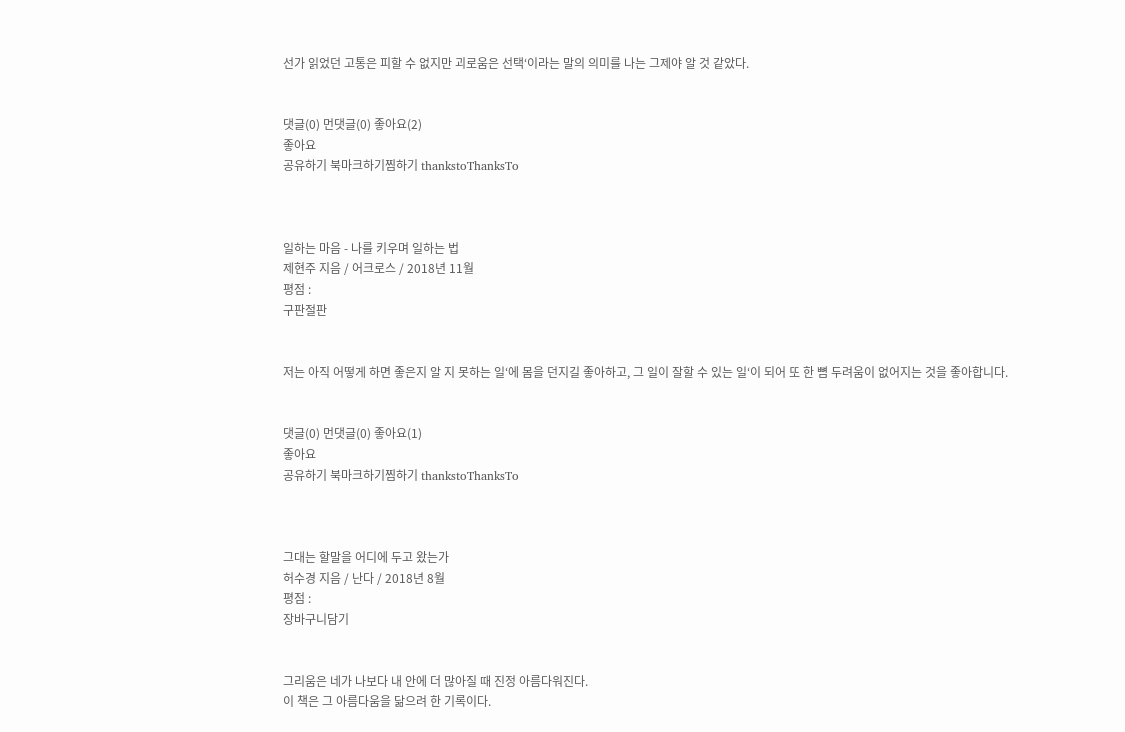선가 읽었던 고통은 피할 수 없지만 괴로움은 선택‘이라는 말의 의미를 나는 그제야 알 것 같았다.


댓글(0) 먼댓글(0) 좋아요(2)
좋아요
공유하기 북마크하기찜하기 thankstoThanksTo



일하는 마음 - 나를 키우며 일하는 법
제현주 지음 / 어크로스 / 2018년 11월
평점 :
구판절판


저는 아직 어떻게 하면 좋은지 알 지 못하는 일‘에 몸을 던지길 좋아하고, 그 일이 잘할 수 있는 일‘이 되어 또 한 뼘 두려움이 없어지는 것을 좋아합니다.


댓글(0) 먼댓글(0) 좋아요(1)
좋아요
공유하기 북마크하기찜하기 thankstoThanksTo



그대는 할말을 어디에 두고 왔는가
허수경 지음 / 난다 / 2018년 8월
평점 :
장바구니담기


그리움은 네가 나보다 내 안에 더 많아질 때 진정 아름다워진다.
이 책은 그 아름다움을 닮으려 한 기록이다.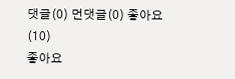댓글(0) 먼댓글(0) 좋아요(10)
좋아요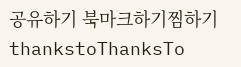공유하기 북마크하기찜하기 thankstoThanksTo